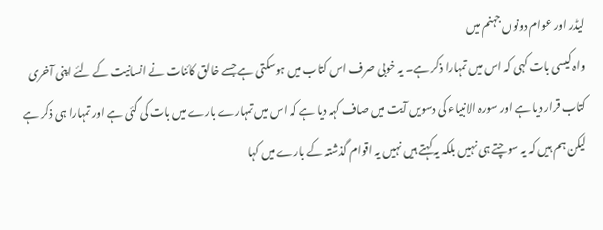لیڈر اور عوام دونوں جہنم میں
واہ کیسی بات کہی کہ اس میں تمہارا ذکر ہے۔ یہ خوبی صرف اس کتاب میں ہوسکتی ہے جسے خالق کائنات نے انسانیت کے لئے اپنی آخری کتاب قرار دیا ہے اور سورہ الانبیاء کی دسویں آیت میں صاف کہہ دیا ہے کہ اس میں تمہارے بارے میں بات کی گئی ہے اور تمہارا ہی ذکر ہے لیکن ہم ہیں کہ یہ سوچتے ہی نہیں بلکہ یہ کہتے ہیں نہیں یہ اقوام گذشتہ کے بارے میں کہا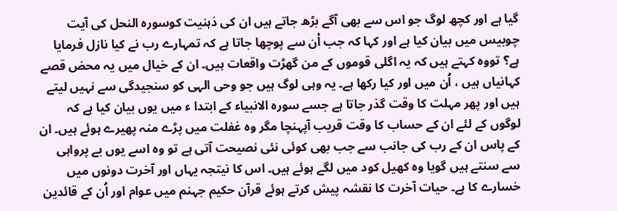گیا ہے اور کچھ لوگ جو اس سے بھی آگے بڑھ جاتے ہیں ان کی ذہنیت کوسورہ النحل کی آیت چوبیس میں بیان کیا ہے اور کہا کہ جب اْن سے پوچھا جاتا ہے کہ تمہارے رب نے کیا نازل فرمایا ہے؟ تووہ کہتے ہیں کہ یہ اگلی قوموں کے من گھڑت واقعات ہیں۔ ان کے خیال میں یہ محض قصے کہانیاں ہیں ، اُن میں اور کیا رکھا ہے۔ یہ وہی لوگ ہیں جو وحی الہی کو سنجیدگی سے نہیں لیتے ہیں اور پھر مہلت کا وقت گذر جاتا ہے جسے سورہ الانبیاء کے ابتدا ء میں یوں بیان کیا ہے کہ لوگوں کے لئے ان کے حساب کا وقت قریب آپہنچا مگر وہ غفلت میں پڑے منہ پھیرے ہوئے ہیں۔ ان کے پاس ان کے رب کی جانب سے جب بھی کوئی نئی نصیحت آتی ہے تو وہ اسے یوں بے پرواہی سے سنتے ہیں گویا وہ کھیل کود میں لگے ہوئے ہیں۔ اس کا نیتجہ یہاں اور آخرت دونوں میں خسارے کا ہے۔ حیات آخرت کا نقشہ پیش کرتے ہوئے قرآن حکیم جہنم میں عوام اور اُن کے قائدین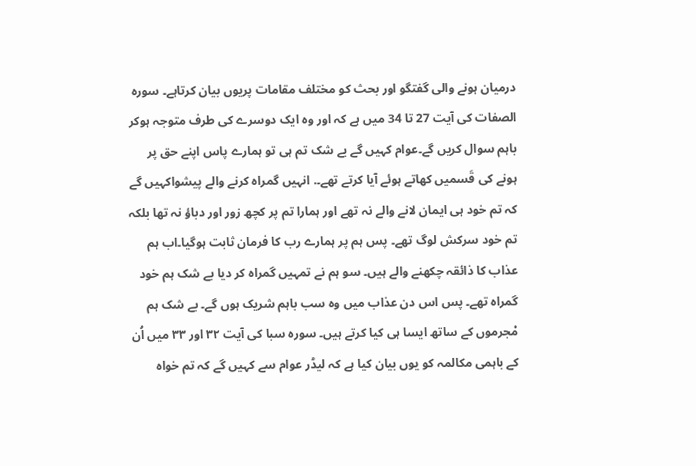درمیان ہونے والی گفتگو اور بحث کو مختلف مقامات پریوں بیان کرتاہے۔ سورہ الصفات کی آیت 27 تا 34 میں ہے کہ اور وہ ایک دوسرے کی طرف متوجہ ہوکر باہم سوال کریں گے۔عوام کہیں گے بے شک تم ہی تو ہمارے پاس اپنے حق پر ہونے کی قَسمیں کھاتے ہوئے آیا کرتے تھے۔. انہیں گمراہ کرنے والے پیشواکہیں گے کہ تم خود ہی ایمان لانے والے نہ تھے اور ہمارا تم پر کچھ زور اور دباؤ نہ تھا بلکہ تم خود سرکش لوگ تھے۔ پس ہم پر ہمارے رب کا فرمان ثابت ہوگیا۔اب ہم عذاب کا ذائقہ چکھنے والے ہیں۔ سو ہم نے تمہیں گمراہ کر دیا بے شک ہم خود گمراہ تھے۔ پس اس دن عذاب میں وہ سب باہم شریک ہوں گے۔ بے شک ہم مْجرموں کے ساتھ ایسا ہی کیا کرتے ہیں۔ سورہ سبا کی آیت ۳۲ اور ۳۳ میں اُن کے باہمی مکالمہ کو یوں بیان کیا ہے کہ لیڈر عوام سے کہیں گے کہ تم خواہ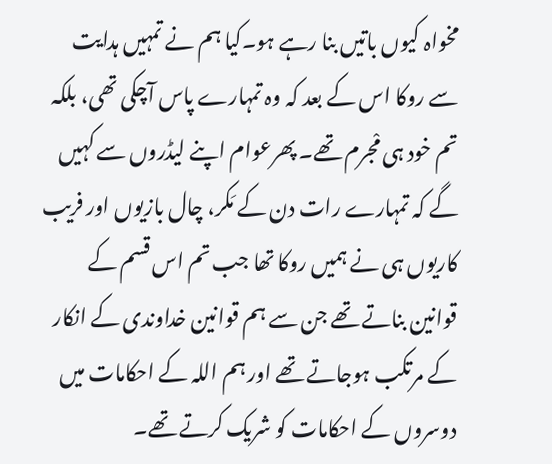مخواہ کیوں باتیں بنا رہے ہو۔کیا ہم نے تمہیں ہدایت سے روکا اس کے بعد کہ وہ تمہارے پاس آچکی تھی، بلکہ تم خود ہی مْجرم تھے۔ پھرعوام اپنے لیڈروں سے کہیں گے کہ تمہارے رات دن کے مَکر، چال بازیوں اور فریب کاریوں ہی نے ہمیں روکا تھا جب تم اس قسم کے قوانین بناتے تھے جن سے ہم قوانین خداوندی کے انکار کے مرتکب ہوجاتے تھے اور ہم اللہ کے احکامات میں دوسروں کے احکامات کو شریک کرتے تھے۔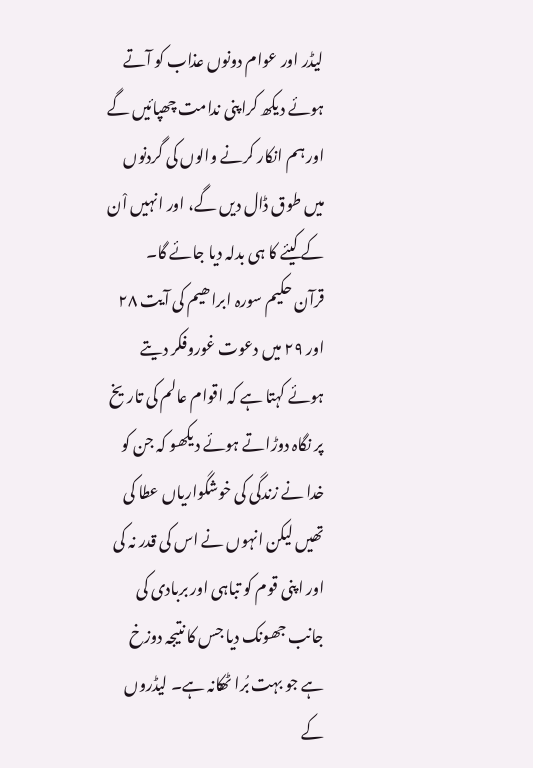لیڈر اور عوام دونوں عذاب کو آتے ہوئے دیکھ کراپنی ندامت چھپائیں گے اور ہم انکار کرنے والوں کی گردنوں میں طوق ڈال دیں گے، اور انہیں اْن کے کیئے کا ہی بدلہ دیا جائے گا۔
قرآن حکیم سورہ ابراھیم کی آیت ۲۸ اور ۲۹ میں دعوت غوروفکر دیتے ہوئے کہتا ہے کہ اقوام عالم کی تاریخ پر نگاہ دوڑاتے ہوئے دیکھو کہ جن کو خدا نے زندگی کی خوشگواریاں عطا کی تھیں لیکن انہوں نے اس کی قدر نہ کی اور اپنی قوم کو تباہی اور بربادی کی جانب جھونک دیا جس کا نتیجہ دوزخ ہے جو بہت بُرا ٹھکانہ ہے۔ لیڈروں کے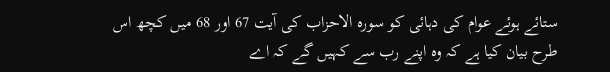ستائے ہوئے عوام کی دہائی کو سورہ الاحزاب کی آیت 67 اور 68 میں کچھ اس طرح بیان کیا ہے کہ وہ اپنے رب سے کہیں گے کہ اے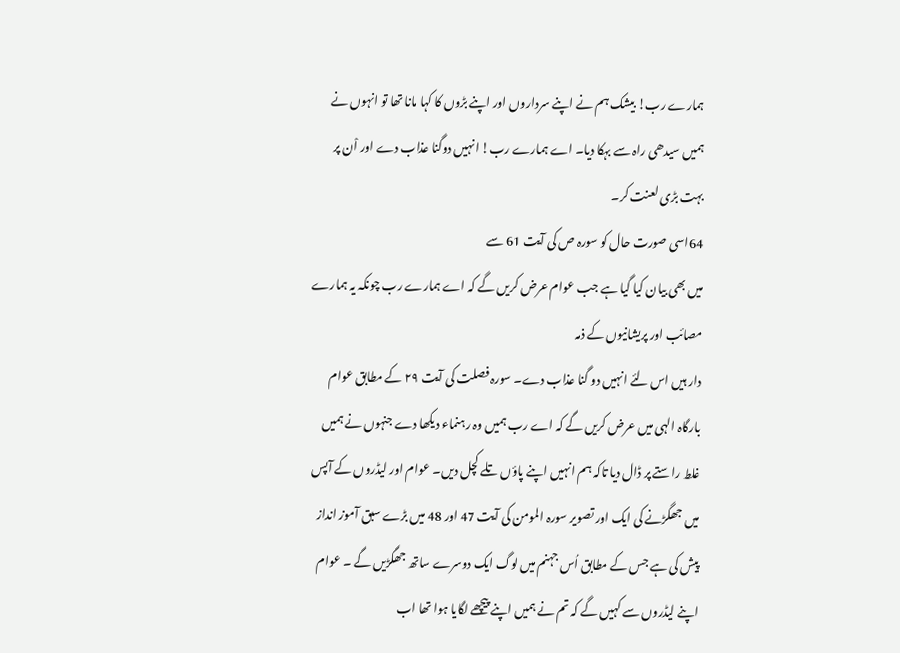ہمارے رب! بیشک ہم نے اپنے سرداروں اور اپنے بڑوں کا کہا مانا تھا تو انہوں نے ہمیں سیدھی راہ سے بہکا دیا۔ اے ہمارے رب! انہیں دوگنا عذاب دے اور اْن پر بہت بڑی لعنت کر۔
64اسی صورت حال کو سورہ ص کی آیت 61 سے
میں بھی بیان کیا گیا ہے جب عوام عرض کریں گے کہ اے ہمارے رب چونکہ یہ ہمارے مصائب اور پریشانیوں کے ذمہ
دار ہیں اس لئے انہیں دو گنا عذاب دے۔ سورہ فصلت کی آیت ۲۹ کے مطابق عوام بارگاہ الہی میں عرض کریں گے کہ اے رب ہمیں وہ رہنماء دیکھا دے جنہوں نے ہمیں غلط راستے پر ڈال دیا تاکہ ہم انہیں اپنے پاؤں تلے کچل دیں۔ عوام اور لیڈروں کے آپس میں جھگڑنے کی ایک اور تصویر سورہ المومن کی آیت 47 اور 48 میں بڑے سبق آموز انداز پیش کی ہے جس کے مطابق اُس جہنم میں لوگ ایک دوسرے ساتھ جھگڑیں گے ۔ عوام اپنے لیڈروں سے کہیں گے کہ تم نے ہمیں اپنے پیچھے لگایا ہوا تھا اب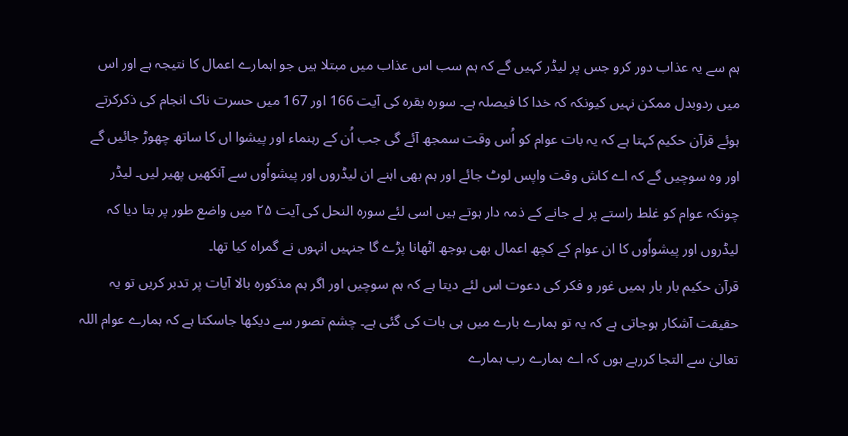ہم سے یہ عذاب دور کرو جس پر لیڈر کہیں گے کہ ہم سب اس عذاب میں مبتلا ہیں جو اہمارے اعمال کا نتیجہ ہے اور اس میں ردوبدل ممکن نہیں کیونکہ کہ خدا کا فیصلہ ہے۔ سورہ بقرہ کی آیت 166 اور 167 میں حسرت ناک انجام کی ذکرکرتے ہوئے قرآن حکیم کہتا ہے کہ یہ بات عوام کو اُس وقت سمجھ آئے گی جب اُن کے رہنماء اور پیشوا اں کا ساتھ چھوڑ جائیں گے اور وہ سوچیں گے کہ اے کاش وقت واپس لوٹ جائے اور ہم بھی اہنے ان لیڈروں اور پیشواٗوں سے آنکھیں پھیر لیں۔ لیڈر چونکہ عوام کو غلط راستے پر لے جانے کے ذمہ دار ہوتے ہیں اسی لئے سورہ النحل کی آیت ۲۵ میں واضع طور پر بتا دیا کہ لیڈروں اور پیشواٗوں کا ان عوام کے کچھ اعمال بھی بوجھ اٹھانا پڑے گا جنہیں انہوں نے گمراہ کیا تھا۔
قرآن حکیم بار بار ہمیں غور و فکر کی دعوت اس لئے دیتا ہے کہ ہم سوچیں اور اگر ہم مذکورہ بالا آیات پر تدبر کریں تو یہ حقیقت آشکار ہوجاتی ہے کہ یہ تو ہمارے بارے میں ہی بات کی گئی ہے۔ چشم تصور سے دیکھا جاسکتا ہے کہ ہمارے عوام اللہ تعالیٰ سے التجا کررہے ہوں کہ اے ہمارے رب ہمارے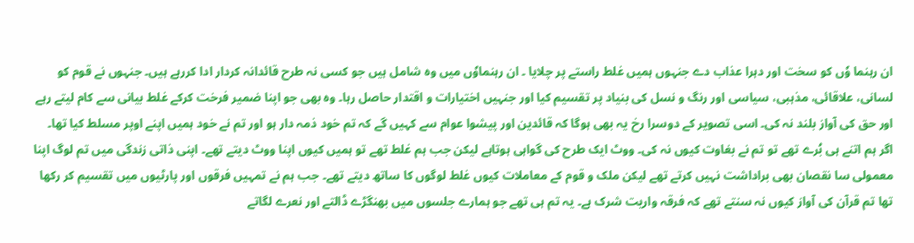ان رہنما وٗں کو سخت اور دہرا عذاب دے جنہوں ہمیں غلط راستے پر چلایا ۔ ان رہنماوٗں میں وہ شامل ہیں جو کسی نہ طرح قائدانہ کردار ادا کررہے ہیں۔ جنہوں نے قوم کو لسانی، علاقائی، مذہبی، سیاسی اور رنگ و نسل کی بنیاد پر تقسیم کیا اور جنہیں اختیارات و اقتدار حاصل رہا۔ وہ بھی جو اپنا ضمیر فرخت کرکے غلط بیانی سے کام لیتے رہے اور حق کی آواز بلند نہ کی۔ اسی تصویر کے دوسرا رخ یہ بھی ہوگا کہ قائدین اور پیشوا عوام سے کہیں گے کہ تم خود ذمہ دار ہو اور تم نے خود ہمیں اپنے اوپر مسلط کیا تھا۔ اگر ہم اتنے ہی بُرے تھے تو تم نے بغاوت کیوں نہ کی۔ ووٹ ایک طرح کی گواہی ہوتاہے لیکن جب ہم غلط تھے تو ہمیں کیوں اپنا ووٹ دیتے تھے۔ اپنی ذاتی زندگی میں تم لوگ اپنا معمولی سا نقصان بھی براداشت نہیں کرتے تھے لیکن ملک و قوم کے معاملات کیوں غلط لوگوں کا ساتھ دیتے تھے۔ جب ہم نے تمہیں فرقوں اور پارٹیوں میں تقسیم کر رکھا تھا تم قرآن کی آواز کیوں نہ سنتے تھے کہ فرقہ واریت شرک ہے۔ یہ تم ہی تھے جو ہمارے جلسوں میں بھنگڑے ڈالتے اور نعرے لگاتے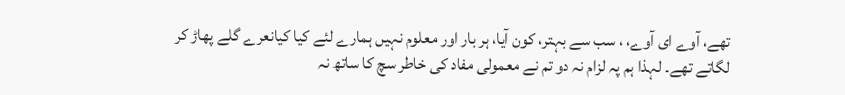تھے، آوے ای آوے، ، سب سے بہتر، کون آیا، ہر بار اور معلوم نہیں ہمارے لئے کیا کیانعرے گلے پھاڑ کر لگاتے تھے۔ لہذا ہم پہ لزام نہ دو تم نے معمولی مفاد کی خاطر سچ کا ساتھ نہ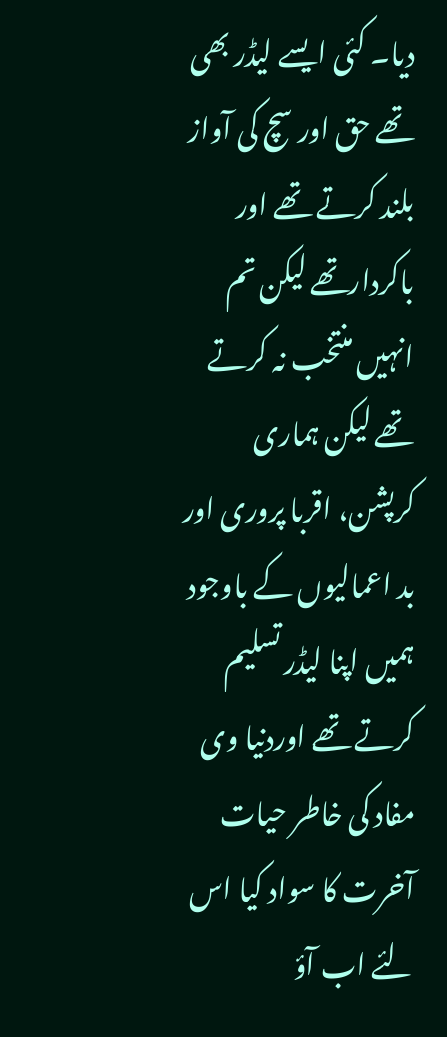دیا۔ کئی ایسے لیڈر بھی تھے حق اور سچ کی آواز بلند کرتے تھے اور باکردارتھے لیکن تم انہیں منتخب نہ کرتے تھے لیکن ہماری کرپشن، اقربا پروری اور بد اعمالیوں کے باوجود ہمیں اپنا لیڈر تسلیم کرتے تھے اوردنیا وی مفاد کی خاطر حیات آخرت کا سواد کیا اس لئے اب آؤ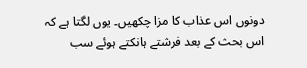دونوں اس عذاب کا مزا چکھیں۔ یوں لگتا ہے کہ اس بحث کے بعد فرشتے ہانکتے ہوئے سب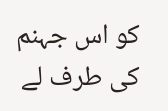کو اس جہنم کی طرف لے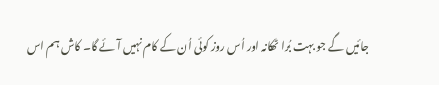جائیں گے جو بہت بُرا ٹھکانہ اور اُس روز کوئی اُن کے کام نہیں آئے گا۔ کاش ہم اس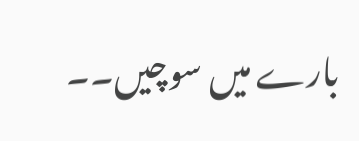بارے میں سوچیں۔۔